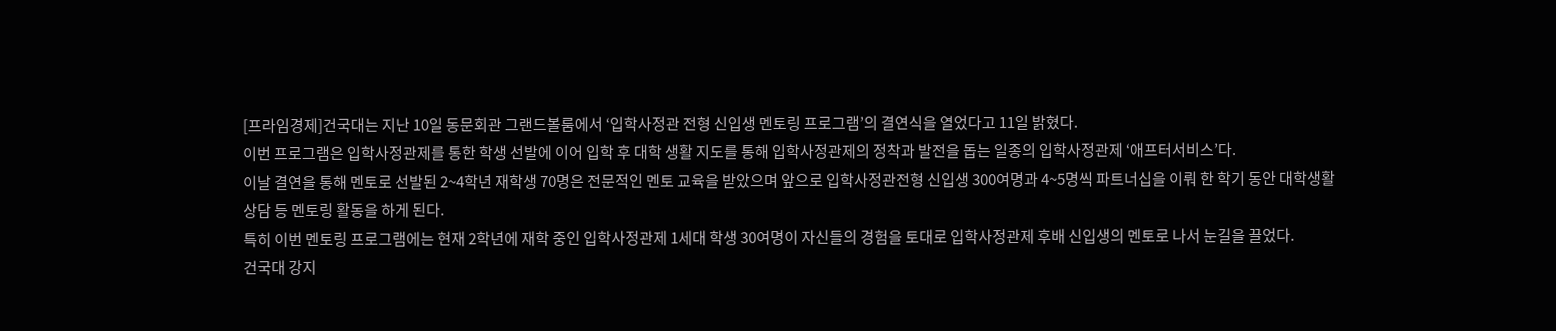[프라임경제]건국대는 지난 10일 동문회관 그랜드볼룸에서 ‘입학사정관 전형 신입생 멘토링 프로그램’의 결연식을 열었다고 11일 밝혔다.
이번 프로그램은 입학사정관제를 통한 학생 선발에 이어 입학 후 대학 생활 지도를 통해 입학사정관제의 정착과 발전을 돕는 일종의 입학사정관제 ‘애프터서비스’다.
이날 결연을 통해 멘토로 선발된 2~4학년 재학생 70명은 전문적인 멘토 교육을 받았으며 앞으로 입학사정관전형 신입생 300여명과 4~5명씩 파트너십을 이뤄 한 학기 동안 대학생활 상담 등 멘토링 활동을 하게 된다.
특히 이번 멘토링 프로그램에는 현재 2학년에 재학 중인 입학사정관제 1세대 학생 30여명이 자신들의 경험을 토대로 입학사정관제 후배 신입생의 멘토로 나서 눈길을 끌었다.
건국대 강지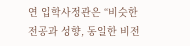연 입학사정관은 “비슷한 전공과 성향, 동일한 비전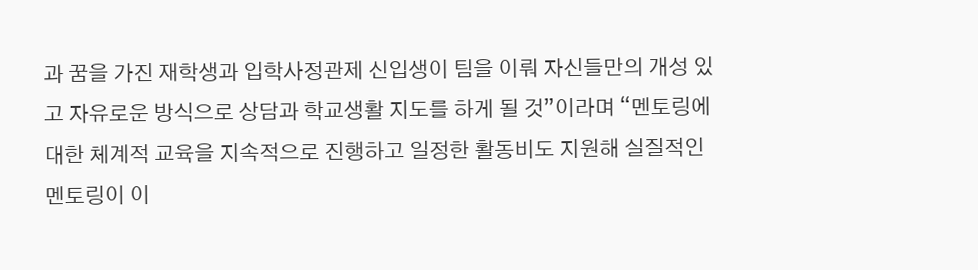과 꿈을 가진 재학생과 입학사정관제 신입생이 팀을 이뤄 자신들만의 개성 있고 자유로운 방식으로 상담과 학교생활 지도를 하게 될 것”이라며 “멘토링에 대한 체계적 교육을 지속적으로 진행하고 일정한 활동비도 지원해 실질적인 멘토링이 이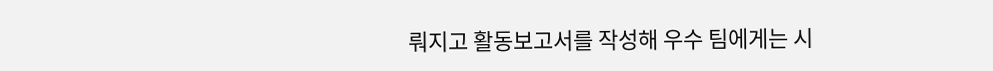뤄지고 활동보고서를 작성해 우수 팀에게는 시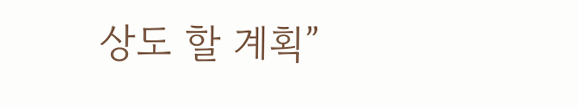상도 할 계획”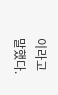이라고 말했다.